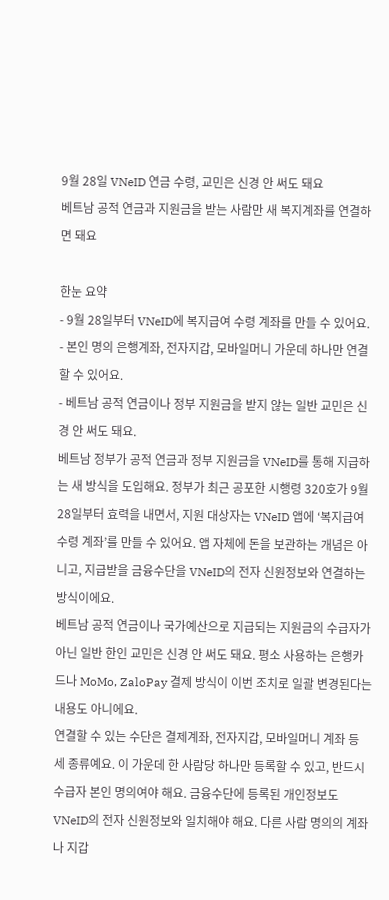9월 28일 VNeID 연금 수령, 교민은 신경 안 써도 돼요
베트남 공적 연금과 지원금을 받는 사람만 새 복지계좌를 연결하면 돼요

한눈 요약
- 9월 28일부터 VNeID에 복지급여 수령 계좌를 만들 수 있어요.
- 본인 명의 은행계좌, 전자지갑, 모바일머니 가운데 하나만 연결할 수 있어요.
- 베트남 공적 연금이나 정부 지원금을 받지 않는 일반 교민은 신경 안 써도 돼요.
베트남 정부가 공적 연금과 정부 지원금을 VNeID를 통해 지급하는 새 방식을 도입해요. 정부가 최근 공포한 시행령 320호가 9월 28일부터 효력을 내면서, 지원 대상자는 VNeID 앱에 ‘복지급여 수령 계좌’를 만들 수 있어요. 앱 자체에 돈을 보관하는 개념은 아니고, 지급받을 금융수단을 VNeID의 전자 신원정보와 연결하는 방식이에요.
베트남 공적 연금이나 국가예산으로 지급되는 지원금의 수급자가 아닌 일반 한인 교민은 신경 안 써도 돼요. 평소 사용하는 은행카드나 MoMo, ZaloPay 결제 방식이 이번 조치로 일괄 변경된다는 내용도 아니에요.
연결할 수 있는 수단은 결제계좌, 전자지갑, 모바일머니 계좌 등 세 종류예요. 이 가운데 한 사람당 하나만 등록할 수 있고, 반드시 수급자 본인 명의여야 해요. 금융수단에 등록된 개인정보도 VNeID의 전자 신원정보와 일치해야 해요. 다른 사람 명의의 계좌나 지갑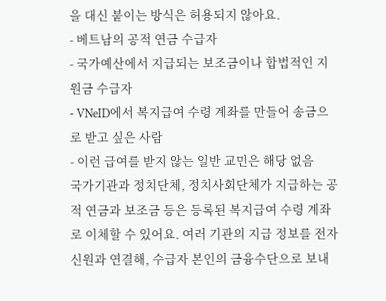을 대신 붙이는 방식은 허용되지 않아요.
- 베트남의 공적 연금 수급자
- 국가예산에서 지급되는 보조금이나 합법적인 지원금 수급자
- VNeID에서 복지급여 수령 계좌를 만들어 송금으로 받고 싶은 사람
- 이런 급여를 받지 않는 일반 교민은 해당 없음
국가기관과 정치단체, 정치사회단체가 지급하는 공적 연금과 보조금 등은 등록된 복지급여 수령 계좌로 이체할 수 있어요. 여러 기관의 지급 정보를 전자 신원과 연결해, 수급자 본인의 금융수단으로 보내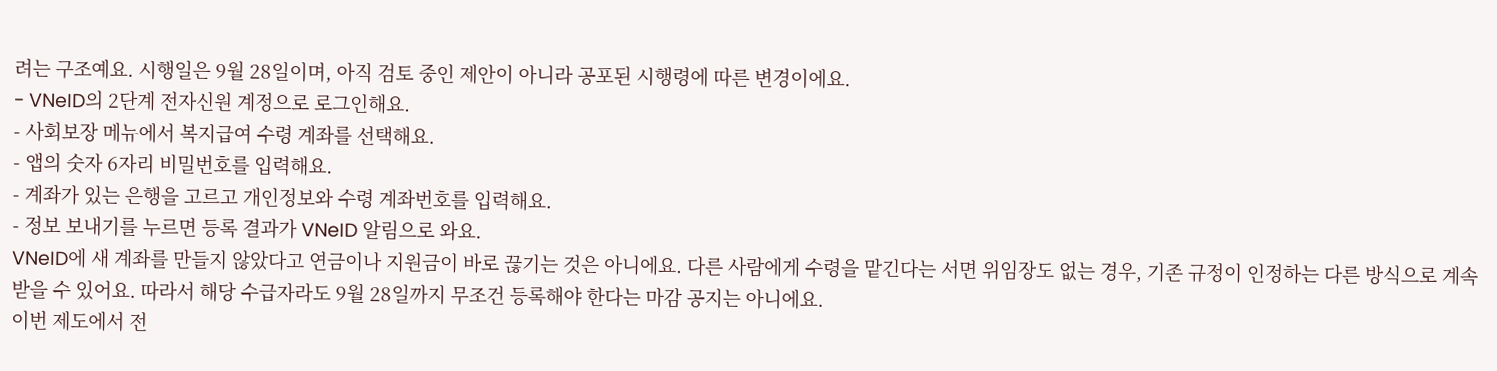려는 구조예요. 시행일은 9월 28일이며, 아직 검토 중인 제안이 아니라 공포된 시행령에 따른 변경이에요.
- VNeID의 2단계 전자신원 계정으로 로그인해요.
- 사회보장 메뉴에서 복지급여 수령 계좌를 선택해요.
- 앱의 숫자 6자리 비밀번호를 입력해요.
- 계좌가 있는 은행을 고르고 개인정보와 수령 계좌번호를 입력해요.
- 정보 보내기를 누르면 등록 결과가 VNeID 알림으로 와요.
VNeID에 새 계좌를 만들지 않았다고 연금이나 지원금이 바로 끊기는 것은 아니에요. 다른 사람에게 수령을 맡긴다는 서면 위임장도 없는 경우, 기존 규정이 인정하는 다른 방식으로 계속 받을 수 있어요. 따라서 해당 수급자라도 9월 28일까지 무조건 등록해야 한다는 마감 공지는 아니에요.
이번 제도에서 전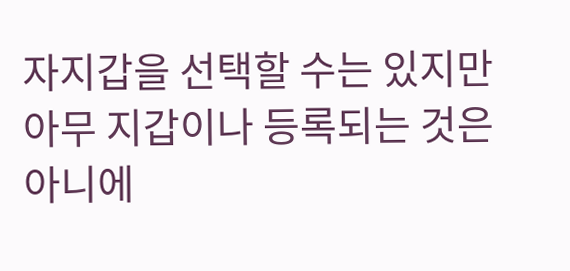자지갑을 선택할 수는 있지만 아무 지갑이나 등록되는 것은 아니에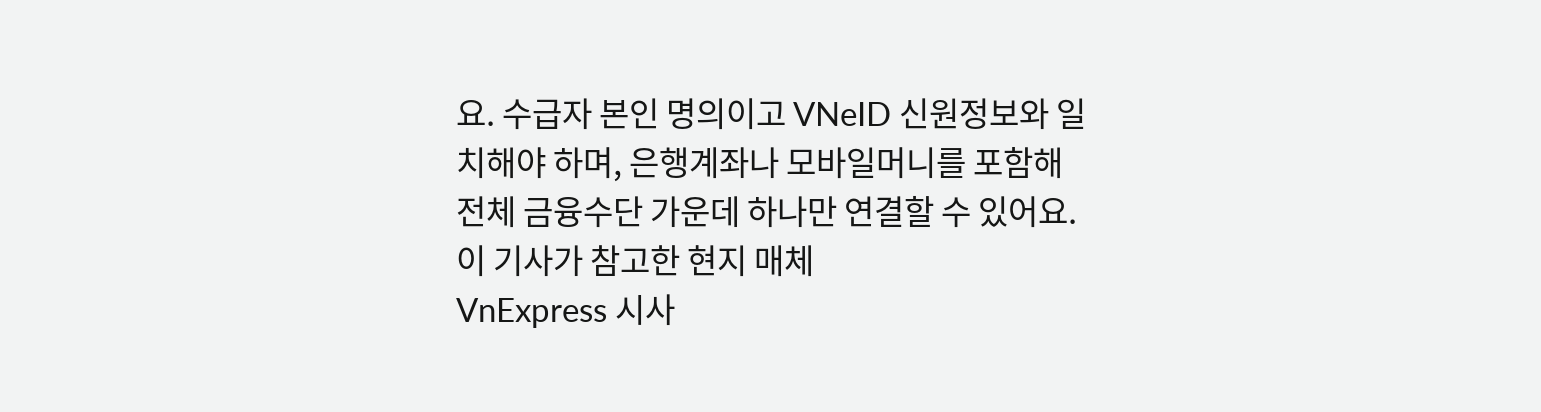요. 수급자 본인 명의이고 VNeID 신원정보와 일치해야 하며, 은행계좌나 모바일머니를 포함해 전체 금융수단 가운데 하나만 연결할 수 있어요.
이 기사가 참고한 현지 매체
VnExpress 시사